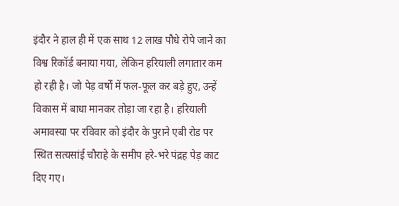इंदौर ने हाल ही में एक साथ 12 लाख पौधे रोपे जाने का विश्व रिकॉर्ड बनाया गया, लेकिन हरियाली लगातार कम हो रही है। जो पेड़ वर्षों में फल-फूल कर बड़े हुए, उन्हें विकास में बाधा मानकर तोड़ा जा रहा है। हरियाली अमावस्या पर रविवार को इंदौर के पुराने एबी रोड पर स्थित सत्यसांई चौराहे के समीप हरे-भरे पंद्रह पेड़ काट दिए गए।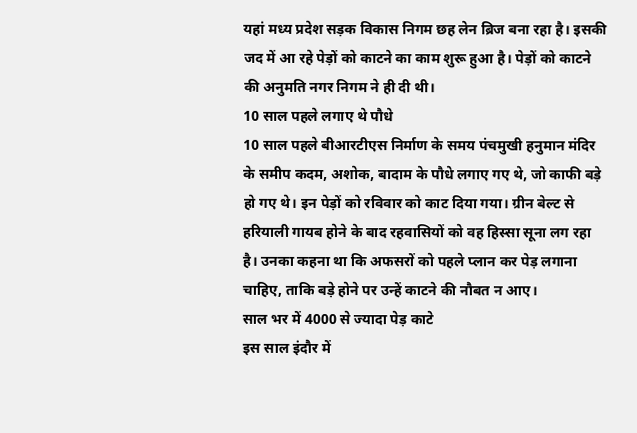यहां मध्य प्रदेश सड़क विकास निगम छह लेन ब्रिज बना रहा है। इसकी जद में आ रहे पेड़ों को काटने का काम शुरू हुआ है। पेड़ों को काटने की अनुमति नगर निगम ने ही दी थी।
10 साल पहले लगाए थे पौधे
10 साल पहले बीआरटीएस निर्माण के समय पंचमुखी हनुमान मंदिर के समीप कदम, अशोक, बादाम के पौधे लगाए गए थे, जो काफी बड़े हो गए थे। इन पेड़ों को रविवार को काट दिया गया। ग्रीन बेल्ट से हरियाली गायब होने के बाद रहवासियों को वह हिस्सा सूना लग रहा है। उनका कहना था कि अफसरों को पहले प्लान कर पेड़ लगाना चाहिए, ताकि बड़े होने पर उन्हें काटने की नौबत न आए।
साल भर में 4000 से ज्यादा पेड़ काटे
इस साल इंदौर में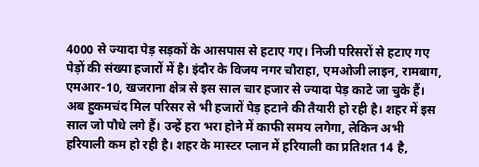4000 से ज्यादा पेड़ सड़कों के आसपास से हटाए गए। निजी परिसरों से हटाए गए पेड़ों की संख्या हजारों में है। इंदौर के विजय नगर चौराहा, एमओजी लाइन, रामबाग, एमआर-10, खजराना क्षेत्र से इस साल चार हजार से ज्यादा पेड़ काटे जा चुके हैं। अब हुकमचंद मिल परिसर से भी हजारों पेड़ हटाने की तैयारी हो रही है। शहर में इस साल जो पौधे लगे हैं। उन्हें हरा भरा होने में काफी समय लगेगा, लेकिन अभी हरियाली कम हो रही है। शहर के मास्टर प्लान में हरियाली का प्रतिशत 14 है,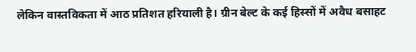लेकिन वास्तविकता में आठ प्रतिशत हरियाली है। ग्रीन बेल्ट के कई हिस्सों में अवैध बसाहट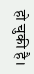हो चुकी है।